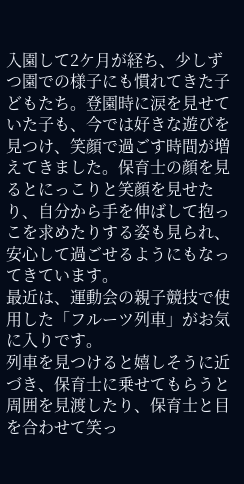入園して2ケ月が経ち、少しずつ園での様子にも慣れてきた子どもたち。登園時に涙を見せていた子も、今では好きな遊びを見つけ、笑顔で過ごす時間が増えてきました。保育士の顔を見るとにっこりと笑顔を見せたり、自分から手を伸ばして抱っこを求めたりする姿も見られ、安心して過ごせるようにもなってきています。
最近は、運動会の親子競技で使用した「フルーツ列車」がお気に入りです。
列車を見つけると嬉しそうに近づき、保育士に乗せてもらうと周囲を見渡したり、保育士と目を合わせて笑っ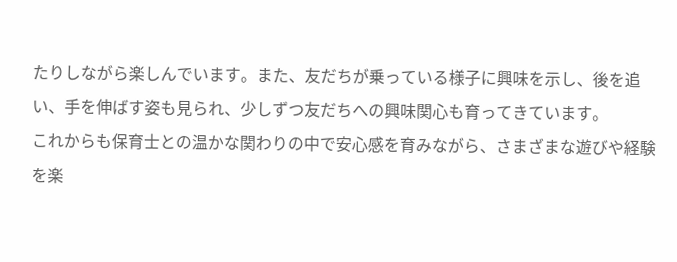たりしながら楽しんでいます。また、友だちが乗っている様子に興味を示し、後を追い、手を伸ばす姿も見られ、少しずつ友だちへの興味関心も育ってきています。
これからも保育士との温かな関わりの中で安心感を育みながら、さまざまな遊びや経験を楽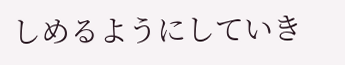しめるようにしていき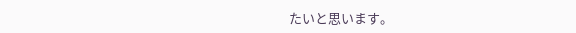たいと思います。